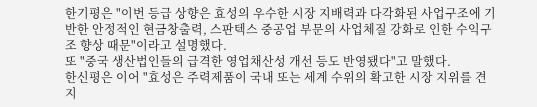한기평은 "이번 등급 상향은 효성의 우수한 시장 지배력과 다각화된 사업구조에 기반한 안정적인 현금창출력, 스판텍스 중공업 부문의 사업체질 강화로 인한 수익구조 향상 때문"이라고 설명했다.
또 "중국 생산법인들의 급격한 영업채산성 개선 등도 반영됐다"고 말했다.
한신평은 이어 "효성은 주력제품이 국내 또는 세계 수위의 확고한 시장 지위를 견지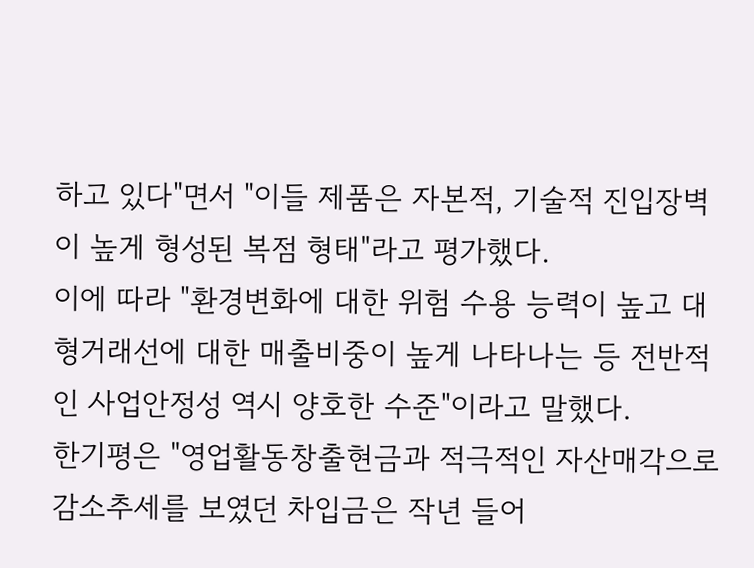하고 있다"면서 "이들 제품은 자본적, 기술적 진입장벽이 높게 형성된 복점 형태"라고 평가했다.
이에 따라 "환경변화에 대한 위험 수용 능력이 높고 대형거래선에 대한 매출비중이 높게 나타나는 등 전반적인 사업안정성 역시 양호한 수준"이라고 말했다.
한기평은 "영업활동창출현금과 적극적인 자산매각으로 감소추세를 보였던 차입금은 작년 들어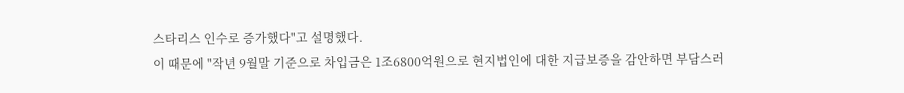스타리스 인수로 증가했다"고 설명했다.
이 때문에 "작년 9월말 기준으로 차입금은 1조6800억원으로 현지법인에 대한 지급보증을 감안하면 부담스러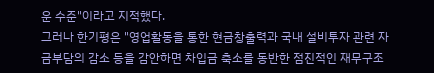운 수준"이라고 지적했다.
그러나 한기평은 "영업활동을 통한 현금창출력과 국내 설비투자 관련 자금부담의 감소 등을 감안하면 차입금 축소를 동반한 점진적인 재무구조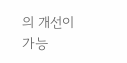의 개선이 가능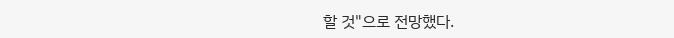할 것"으로 전망했다.